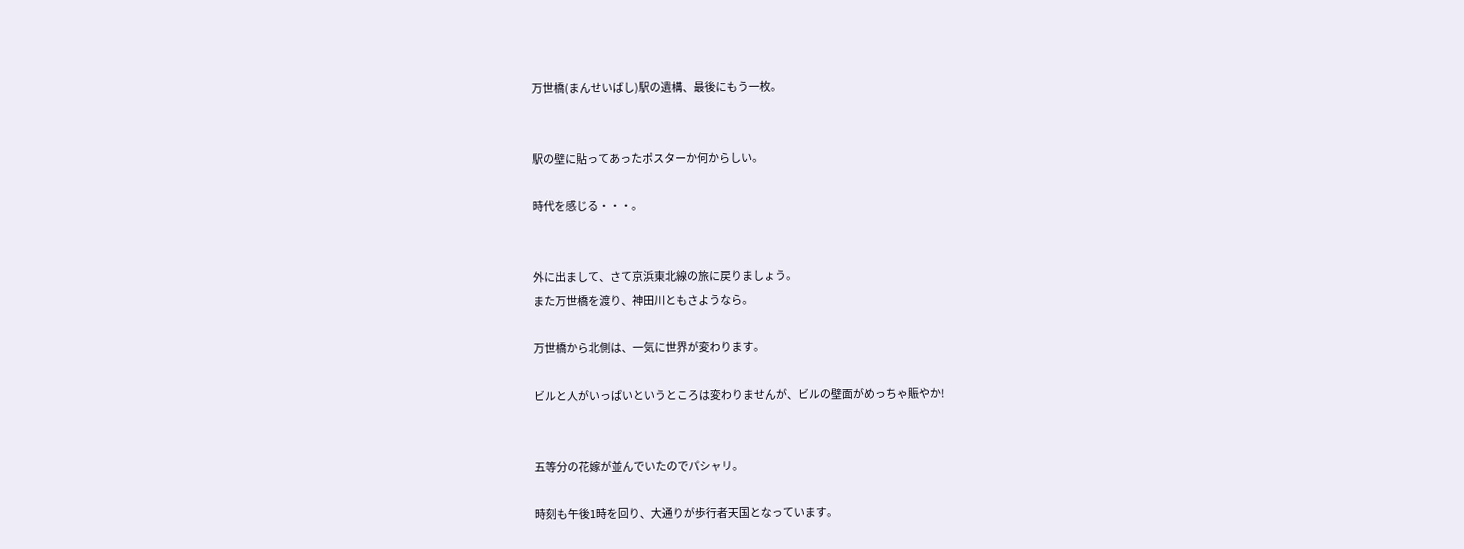万世橋(まんせいばし)駅の遺構、最後にもう一枚。


駅の壁に貼ってあったポスターか何からしい。

時代を感じる・・・。


外に出まして、さて京浜東北線の旅に戻りましょう。
また万世橋を渡り、神田川ともさようなら。

万世橋から北側は、一気に世界が変わります。

ビルと人がいっぱいというところは変わりませんが、ビルの壁面がめっちゃ賑やか!


五等分の花嫁が並んでいたのでパシャリ。

時刻も午後1時を回り、大通りが歩行者天国となっています。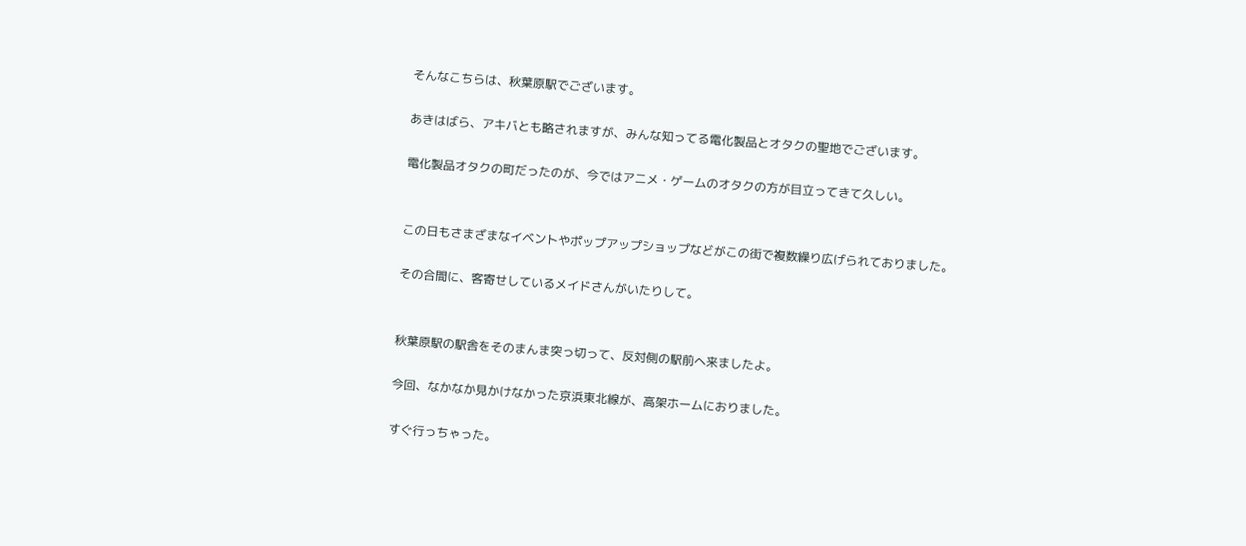そんなこちらは、秋葉原駅でございます。

あきはばら、アキバとも略されますが、みんな知ってる電化製品とオタクの聖地でございます。

電化製品オタクの町だったのが、今ではアニメ・ゲームのオタクの方が目立ってきて久しい。


この日もさまざまなイベントやポップアップショップなどがこの街で複数繰り広げられておりました。

その合間に、客寄せしているメイドさんがいたりして。


秋葉原駅の駅舎をそのまんま突っ切って、反対側の駅前へ来ましたよ。

今回、なかなか見かけなかった京浜東北線が、高架ホームにおりました。

すぐ行っちゃった。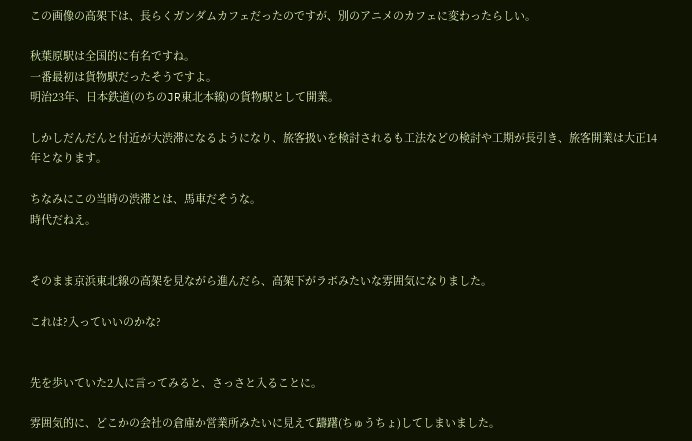この画像の高架下は、長らくガンダムカフェだったのですが、別のアニメのカフェに変わったらしい。

秋葉原駅は全国的に有名ですね。
一番最初は貨物駅だったそうですよ。
明治23年、日本鉄道(のちのJR東北本線)の貨物駅として開業。

しかしだんだんと付近が大渋滞になるようになり、旅客扱いを検討されるも工法などの検討や工期が長引き、旅客開業は大正14年となります。

ちなみにこの当時の渋滞とは、馬車だそうな。
時代だねえ。


そのまま京浜東北線の高架を見ながら進んだら、高架下がラボみたいな雰囲気になりました。

これは?入っていいのかな?


先を歩いていた2人に言ってみると、さっさと入ることに。

雰囲気的に、どこかの会社の倉庫か営業所みたいに見えて躊躇(ちゅうちょ)してしまいました。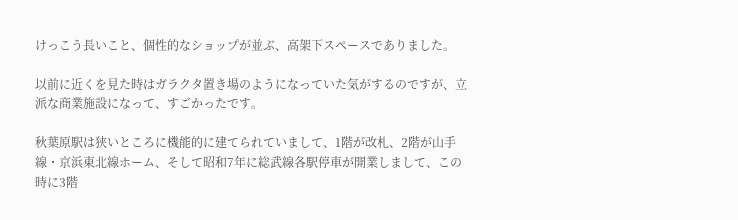けっこう長いこと、個性的なショップが並ぶ、高架下スペースでありました。

以前に近くを見た時はガラクタ置き場のようになっていた気がするのですが、立派な商業施設になって、すごかったです。

秋葉原駅は狭いところに機能的に建てられていまして、1階が改札、2階が山手線・京浜東北線ホーム、そして昭和7年に総武線各駅停車が開業しまして、この時に3階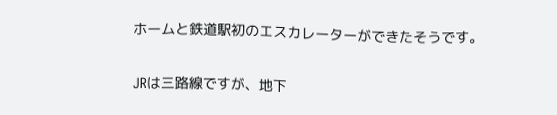ホームと鉄道駅初のエスカレーターができたそうです。

JRは三路線ですが、地下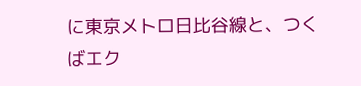に東京メトロ日比谷線と、つくばエク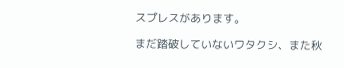スプレスがあります。

まだ踏破していないワタクシ、また秋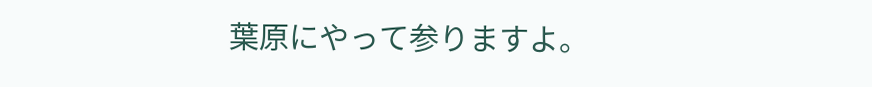葉原にやって参りますよ。